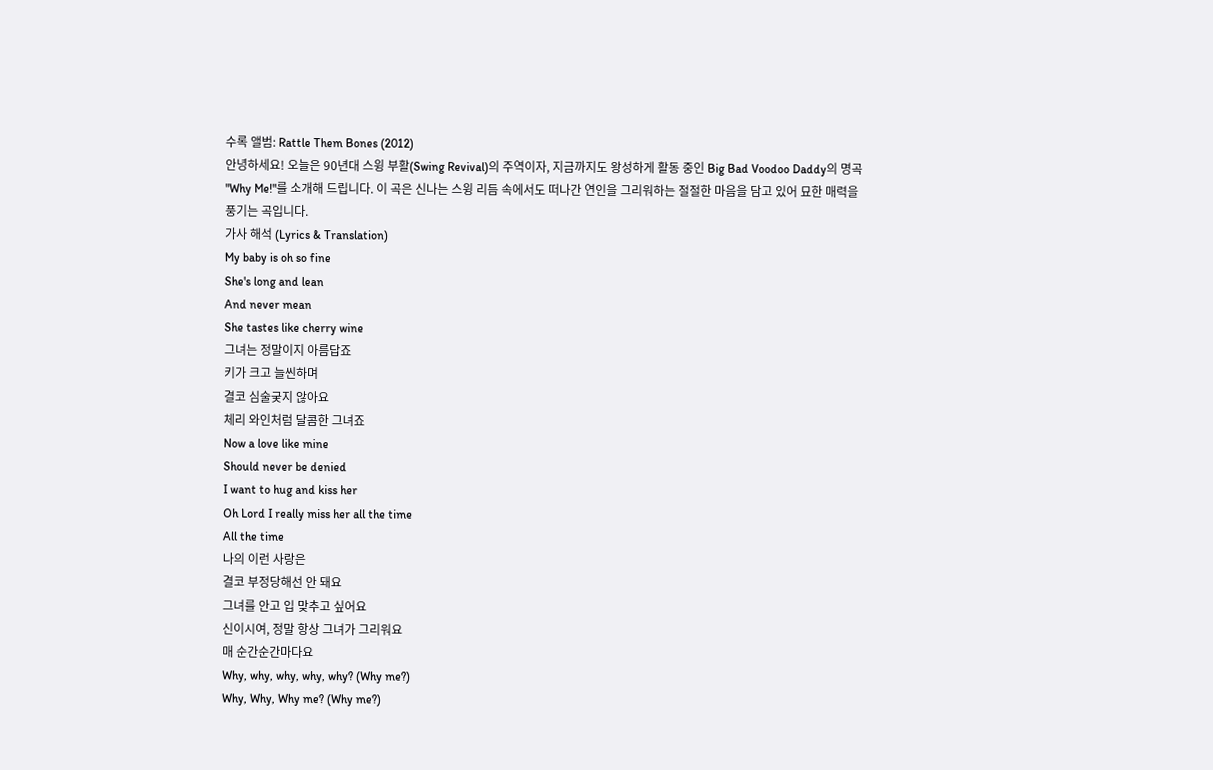수록 앨범: Rattle Them Bones (2012)
안녕하세요! 오늘은 90년대 스윙 부활(Swing Revival)의 주역이자, 지금까지도 왕성하게 활동 중인 Big Bad Voodoo Daddy의 명곡 "Why Me!"를 소개해 드립니다. 이 곡은 신나는 스윙 리듬 속에서도 떠나간 연인을 그리워하는 절절한 마음을 담고 있어 묘한 매력을 풍기는 곡입니다.
가사 해석 (Lyrics & Translation)
My baby is oh so fine
She's long and lean
And never mean
She tastes like cherry wine
그녀는 정말이지 아름답죠
키가 크고 늘씬하며
결코 심술궂지 않아요
체리 와인처럼 달콤한 그녀죠
Now a love like mine
Should never be denied
I want to hug and kiss her
Oh Lord I really miss her all the time
All the time
나의 이런 사랑은
결코 부정당해선 안 돼요
그녀를 안고 입 맞추고 싶어요
신이시여, 정말 항상 그녀가 그리워요
매 순간순간마다요
Why, why, why, why, why? (Why me?)
Why, Why, Why me? (Why me?)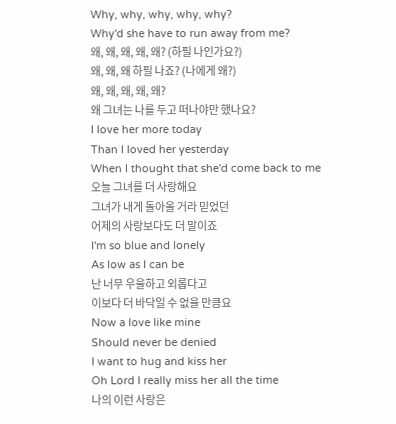Why, why, why, why, why?
Why'd she have to run away from me?
왜, 왜, 왜, 왜, 왜? (하필 나인가요?)
왜, 왜, 왜 하필 나죠? (나에게 왜?)
왜, 왜, 왜, 왜, 왜?
왜 그녀는 나를 두고 떠나야만 했나요?
I love her more today
Than I loved her yesterday
When I thought that she'd come back to me
오늘 그녀를 더 사랑해요
그녀가 내게 돌아올 거라 믿었던
어제의 사랑보다도 더 말이죠
I'm so blue and lonely
As low as I can be
난 너무 우울하고 외롭다고
이보다 더 바닥일 수 없을 만큼요
Now a love like mine
Should never be denied
I want to hug and kiss her
Oh Lord I really miss her all the time
나의 이런 사랑은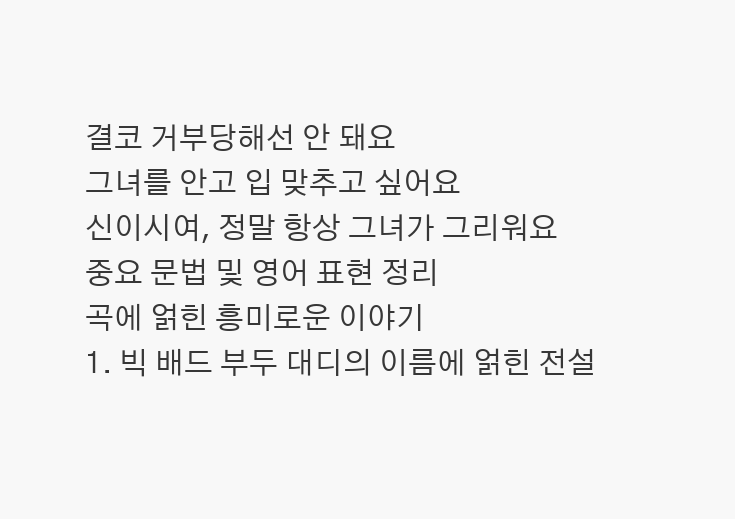결코 거부당해선 안 돼요
그녀를 안고 입 맞추고 싶어요
신이시여, 정말 항상 그녀가 그리워요
중요 문법 및 영어 표현 정리
곡에 얽힌 흥미로운 이야기
1. 빅 배드 부두 대디의 이름에 얽힌 전설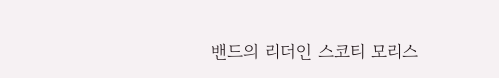밴드의 리더인 스코티 모리스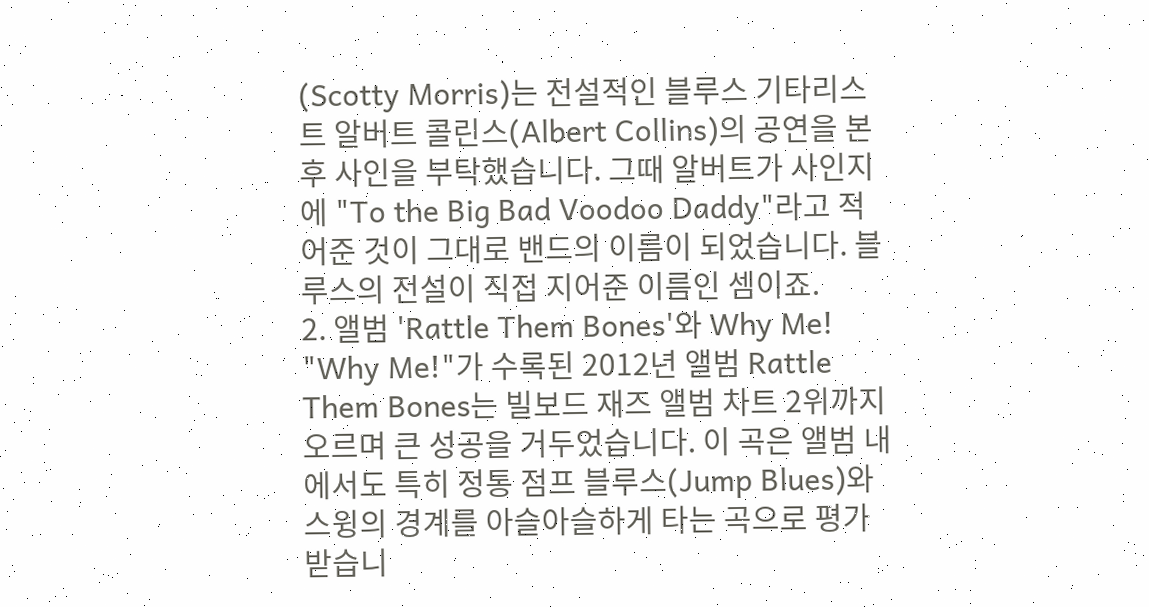(Scotty Morris)는 전설적인 블루스 기타리스트 알버트 콜린스(Albert Collins)의 공연을 본 후 사인을 부탁했습니다. 그때 알버트가 사인지에 "To the Big Bad Voodoo Daddy"라고 적어준 것이 그대로 밴드의 이름이 되었습니다. 블루스의 전설이 직접 지어준 이름인 셈이죠.
2. 앨범 'Rattle Them Bones'와 Why Me!
"Why Me!"가 수록된 2012년 앨범 Rattle Them Bones는 빌보드 재즈 앨범 차트 2위까지 오르며 큰 성공을 거두었습니다. 이 곡은 앨범 내에서도 특히 정통 점프 블루스(Jump Blues)와 스윙의 경계를 아슬아슬하게 타는 곡으로 평가받습니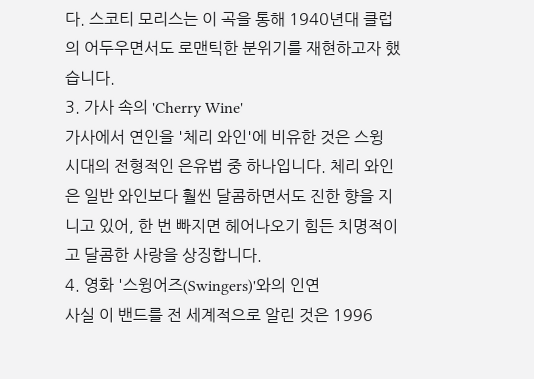다. 스코티 모리스는 이 곡을 통해 1940년대 클럽의 어두우면서도 로맨틱한 분위기를 재현하고자 했습니다.
3. 가사 속의 'Cherry Wine'
가사에서 연인을 '체리 와인'에 비유한 것은 스윙 시대의 전형적인 은유법 중 하나입니다. 체리 와인은 일반 와인보다 훨씬 달콤하면서도 진한 향을 지니고 있어, 한 번 빠지면 헤어나오기 힘든 치명적이고 달콤한 사랑을 상징합니다.
4. 영화 '스윙어즈(Swingers)'와의 인연
사실 이 밴드를 전 세계적으로 알린 것은 1996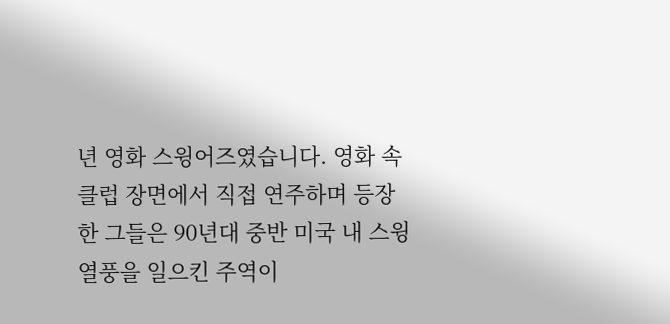년 영화 스윙어즈였습니다. 영화 속 클럽 장면에서 직접 연주하며 등장한 그들은 90년대 중반 미국 내 스윙 열풍을 일으킨 주역이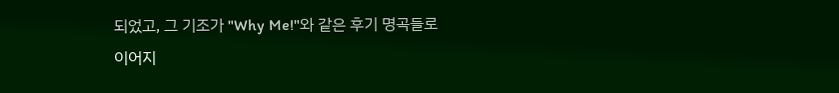되었고, 그 기조가 "Why Me!"와 같은 후기 명곡들로 이어지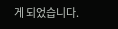게 되었습니다.